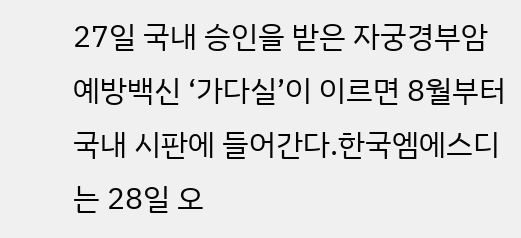27일 국내 승인을 받은 자궁경부암 예방백신 ‘가다실’이 이르면 8월부터 국내 시판에 들어간다.한국엠에스디는 28일 오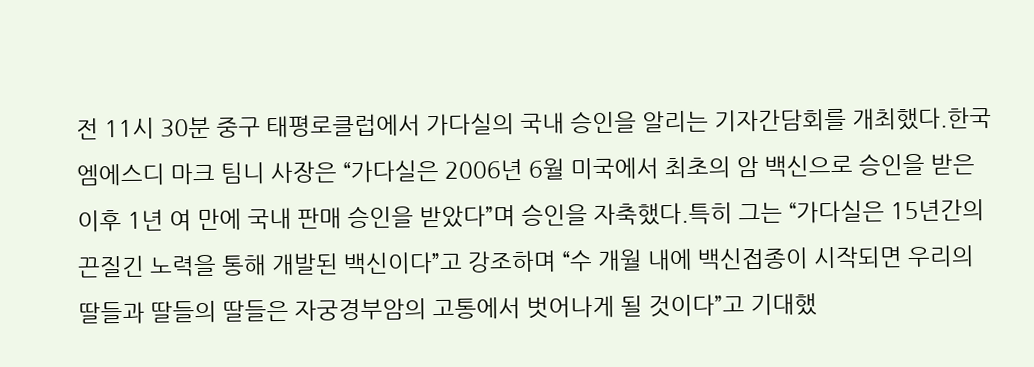전 11시 30분 중구 태평로클럽에서 가다실의 국내 승인을 알리는 기자간담회를 개최했다.한국엠에스디 마크 팀니 사장은 “가다실은 2006년 6월 미국에서 최초의 암 백신으로 승인을 받은 이후 1년 여 만에 국내 판매 승인을 받았다”며 승인을 자축했다.특히 그는 “가다실은 15년간의 끈질긴 노력을 통해 개발된 백신이다”고 강조하며 “수 개월 내에 백신접종이 시작되면 우리의 딸들과 딸들의 딸들은 자궁경부암의 고통에서 벗어나게 될 것이다”고 기대했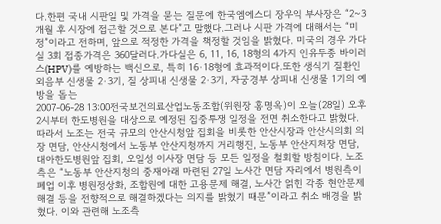다.한편 국내 시판일 및 가격을 묻는 질문에 한국엠에스디 장우익 부사장은 “2~3개월 후 시장에 접근할 것으로 본다”고 말했다.그러나 시판 가격에 대해서는 “미정”이라고 전하며, 앞으로 적정한 가격을 책정할 것임을 밝혔다. 미국의 경우 가다실 3회 접종가격은 360달러다.가다실은 6, 11, 16, 18형의 4가지 인유두종 바이러스(HPV)를 예방하는 백신으로, 특히 16·18형에 효과적이다.또한 생식기 질환인 외음부 신생물 2·3기, 질 상피내 신생물 2·3기, 자궁경부 상피내 신생물 1기의 예방을 돕는
2007-06-28 13:00전국보건의료산업노동조합(위원장 홍명옥)이 오늘(28일) 오후 2시부터 한도병원을 대상으로 예정된 집중투쟁 일정을 전면 취소한다고 밝혔다. 따라서 노조는 전국 규모의 안산시청앞 집회을 비롯한 안산시장과 안산시의회 의장 면담, 안산시청에서 노동부 안산지청까지 거리행진, 노동부 안산지처장 면담, 대아한도병원앞 집회, 오일성 이사장 면담 등 모든 일정을 철회할 방침이다. 노조측은 “노동부 안산지청의 중재아래 마련된 27일 노사간 면담 자리에서 병원측이 폐업 이후 병원정상화, 조합원에 대한 고용문제 해결, 노사간 얽힌 각종 현안문제 해결 등을 전향적으로 해결하겠다는 의지를 밝혔기 때문”이라고 취소 배경을 밝혔다. 이와 관련해 노조측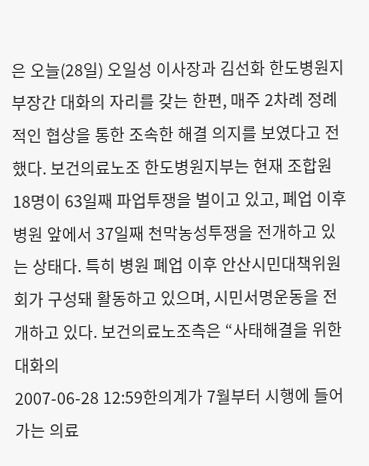은 오늘(28일) 오일성 이사장과 김선화 한도병원지부장간 대화의 자리를 갖는 한편, 매주 2차례 정례적인 협상을 통한 조속한 해결 의지를 보였다고 전했다. 보건의료노조 한도병원지부는 현재 조합원 18명이 63일째 파업투쟁을 벌이고 있고, 폐업 이후 병원 앞에서 37일째 천막농성투쟁을 전개하고 있는 상태다. 특히 병원 폐업 이후 안산시민대책위원회가 구성돼 활동하고 있으며, 시민서명운동을 전개하고 있다. 보건의료노조측은 “사태해결을 위한 대화의
2007-06-28 12:59한의계가 7월부터 시행에 들어가는 의료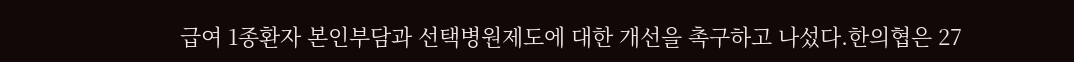급여 1종환자 본인부담과 선택병원제도에 대한 개선을 촉구하고 나섰다.한의협은 27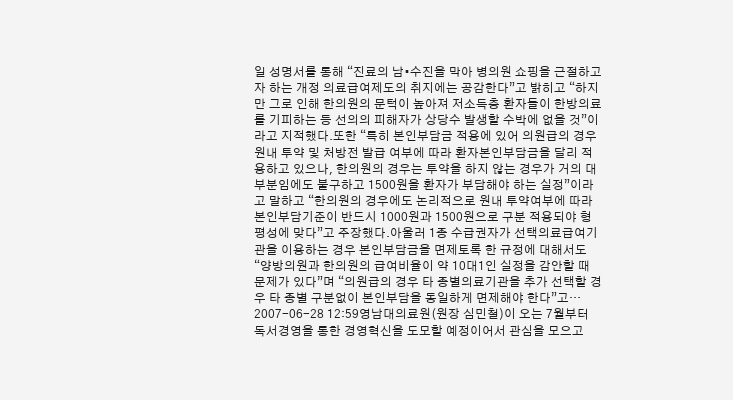일 성명서를 통해 “진료의 남•수진을 막아 병의원 쇼핑을 근절하고자 하는 개정 의료급여제도의 취지에는 공감한다”고 밝히고 “하지만 그로 인해 한의원의 문턱이 높아져 저소득층 환자들이 한방의료를 기피하는 등 선의의 피해자가 상당수 발생할 수박에 없을 것”이라고 지적했다.또한 “특히 본인부담금 적용에 있어 의원급의 경우 원내 투약 및 처방전 발급 여부에 따라 환자본인부담금을 달리 적용하고 있으나, 한의원의 경우는 투약을 하지 않는 경우가 거의 대부분임에도 불구하고 1500원을 환자가 부담해야 하는 실정”이라고 말하고 “한의원의 경우에도 논리적으로 원내 투약여부에 따라 본인부담기준이 반드시 1000원과 1500원으로 구분 적용되야 형평성에 맞다”고 주장했다.아울러 1종 수급권자가 선택의료급여기관을 이용하는 경우 본인부담금을 면제토록 한 규정에 대해서도 “양방의원과 한의원의 급여비율이 약 10대1인 실정을 감안할 때 문제가 있다”며 “의원급의 경우 타 종별의료기관을 추가 선택할 경우 타 종별 구분없이 본인부담을 동일하게 면제해야 한다”고…
2007-06-28 12:59영남대의료원(원장 심민철)이 오는 7월부터 독서경영을 통한 경영혁신을 도모할 예정이어서 관심을 모으고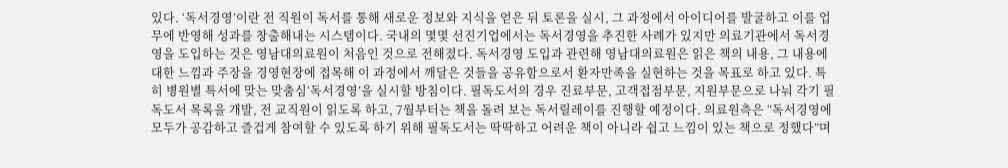있다. ‘독서경영’이란 전 직원이 독서를 통해 새로운 정보와 지식을 얻은 뒤 토론을 실시, 그 과정에서 아이디어를 발굴하고 이를 업무에 반영해 성과를 창출해내는 시스템이다. 국내의 몇몇 선진기업에서는 독서경영을 추진한 사례가 있지만 의료기관에서 독서경영을 도입하는 것은 영남대의료원이 처음인 것으로 전해졌다. 독서경영 도입과 관련해 영남대의료원은 읽은 책의 내용, 그 내용에 대한 느낌과 주장을 경영현장에 접목해 이 과정에서 깨달은 것들을 공유함으로서 환자만족을 실현하는 것을 목표로 하고 있다. 특히 병원별 특서에 맞는 맞춤심‘독서경영’을 실시할 방침이다. 필독도서의 경우 진료부문, 고객접점부문, 지원부문으로 나눠 각기 필독도서 목록을 개발, 전 교직원이 읽도록 하고, 7월부터는 책을 돌려 보는 독서릴레이를 진행할 예정이다. 의료원측은 “독서경영에 모두가 공감하고 즐겁게 참여할 수 있도록 하기 위해 필독도서는 딱딱하고 어려운 책이 아니라 쉽고 느낌이 있는 책으로 정했다”며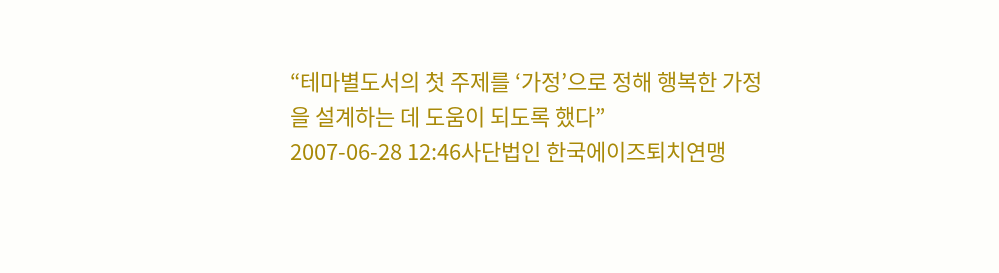“테마별도서의 첫 주제를 ‘가정’으로 정해 행복한 가정을 설계하는 데 도움이 되도록 했다”
2007-06-28 12:46사단법인 한국에이즈퇴치연맹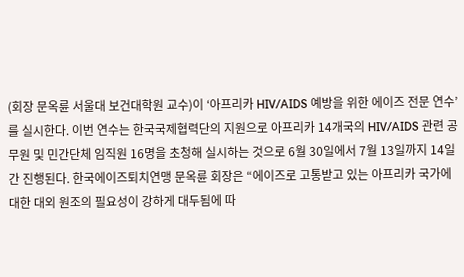(회장 문옥륜 서울대 보건대학원 교수)이 ‘아프리카 HIV/AIDS 예방을 위한 에이즈 전문 연수’를 실시한다. 이번 연수는 한국국제협력단의 지원으로 아프리카 14개국의 HIV/AIDS 관련 공무원 및 민간단체 임직원 16명을 초청해 실시하는 것으로 6월 30일에서 7월 13일까지 14일간 진행된다. 한국에이즈퇴치연맹 문옥륜 회장은 “에이즈로 고통받고 있는 아프리카 국가에 대한 대외 원조의 필요성이 강하게 대두됨에 따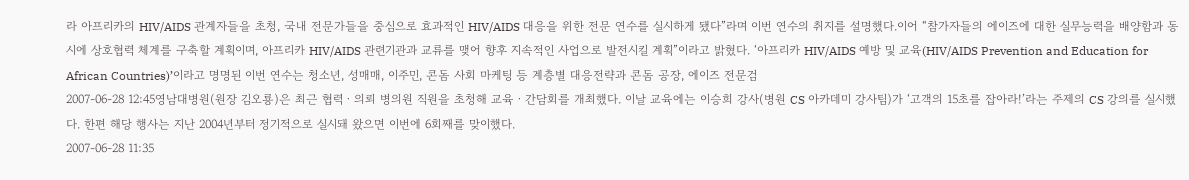라 아프리카의 HIV/AIDS 관계자들을 초청, 국내 전문가들을 중심으로 효과적인 HIV/AIDS 대응을 위한 전문 연수를 실시하게 됐다”라며 이번 연수의 취지를 설명했다.이어 “참가자들의 에이즈에 대한 실무능력을 배양함과 동시에 상호협력 체계를 구축할 계획이며, 아프리카 HIV/AIDS 관련기관과 교류를 맺어 향후 지속적인 사업으로 발전시킬 계획”이라고 밝혔다. ‘아프리카 HIV/AIDS 예방 및 교육(HIV/AIDS Prevention and Education for African Countries)’이라고 명명된 이번 연수는 청소년, 성매매, 이주민, 콘돔 사회 마케팅 등 계층별 대응전략과 콘돔 공장, 에이즈 전문검
2007-06-28 12:45영남대병원(원장 김오룡)은 최근 협력ㆍ의뢰 병의원 직원을 초청해 교육ㆍ간담회를 개최했다. 이날 교육에는 이승희 강사(병원 CS 아카데미 강사팀)가 ‘고객의 15초를 잡아라!’라는 주제의 CS 강의를 실시했다. 한편 해당 행사는 지난 2004년부터 정기적으로 실시돼 왔으면 이번에 6회째를 맞이했다.
2007-06-28 11:35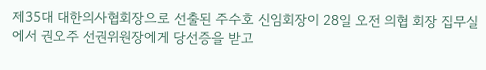제35대 대한의사협회장으로 선출된 주수호 신임회장이 28일 오전 의협 회장 집무실에서 권오주 선권위원장에게 당선증을 받고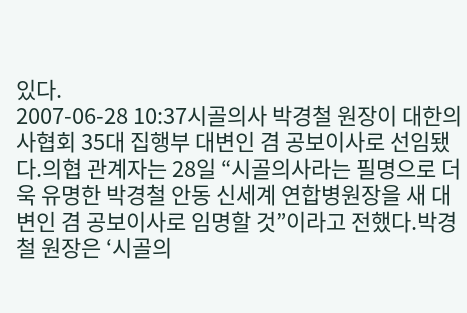있다.
2007-06-28 10:37시골의사 박경철 원장이 대한의사협회 35대 집행부 대변인 겸 공보이사로 선임됐다.의협 관계자는 28일 “시골의사라는 필명으로 더욱 유명한 박경철 안동 신세계 연합병원장을 새 대변인 겸 공보이사로 임명할 것”이라고 전했다.박경철 원장은 ‘시골의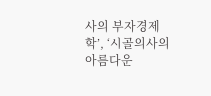사의 부자경제학’, ‘시골의사의 아름다운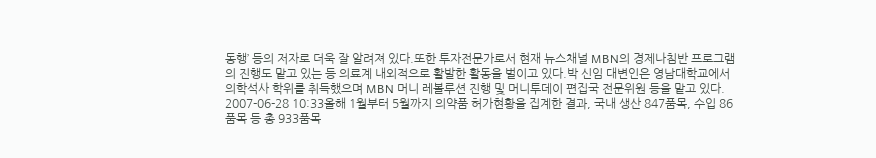동행’ 등의 저자로 더욱 잘 알려져 있다.또한 투자전문가로서 현재 뉴스채널 MBN의 경제나침반 프로그램의 진행도 맡고 있는 등 의료계 내외적으로 활발한 활동을 벌이고 있다.박 신임 대변인은 영남대학교에서 의학석사 학위를 취득했으며 MBN 머니 레볼루션 진행 및 머니투데이 편집국 전문위원 등을 맡고 있다.
2007-06-28 10:33올해 1월부터 5월까지 의약품 허가현황을 집계한 결과, 국내 생산 847품목, 수입 86품목 등 총 933품목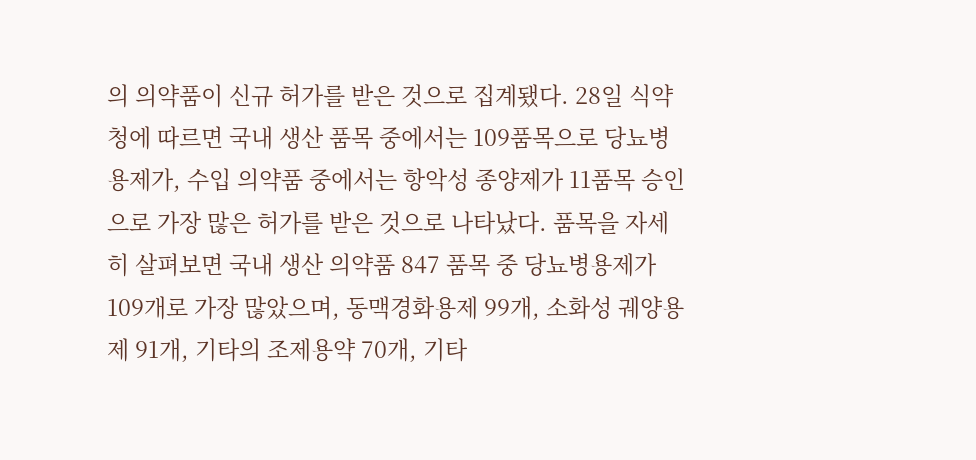의 의약품이 신규 허가를 받은 것으로 집계됐다. 28일 식약청에 따르면 국내 생산 품목 중에서는 109품목으로 당뇨병용제가, 수입 의약품 중에서는 항악성 종양제가 11품목 승인으로 가장 많은 허가를 받은 것으로 나타났다. 품목을 자세히 살펴보면 국내 생산 의약품 847 품목 중 당뇨병용제가 109개로 가장 많았으며, 동맥경화용제 99개, 소화성 궤양용제 91개, 기타의 조제용약 70개, 기타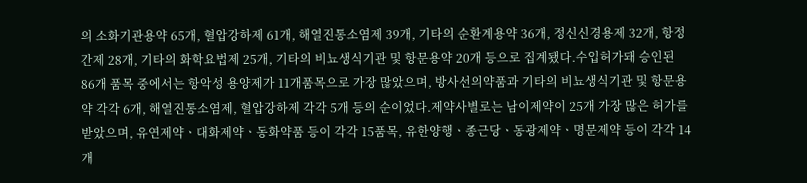의 소화기관용약 65개, 혈압강하제 61개, 해열진통소염제 39개, 기타의 순환계용약 36개, 정신신경용제 32개, 항정간제 28개, 기타의 화학요법제 25개, 기타의 비뇨생식기관 및 항문용약 20개 등으로 집계됐다.수입허가돼 승인된 86개 품목 중에서는 항악성 용양제가 11개품목으로 가장 많았으며, 방사선의약품과 기타의 비뇨생식기관 및 항문용약 각각 6개, 해열진통소염제, 혈압강하제 각각 5개 등의 순이었다.제약사별로는 남이제약이 25개 가장 많은 허가를 받았으며, 유연제약ㆍ대화제약ㆍ동화약품 등이 각각 15품목, 유한양행ㆍ종근당ㆍ동광제약ㆍ명문제약 등이 각각 14개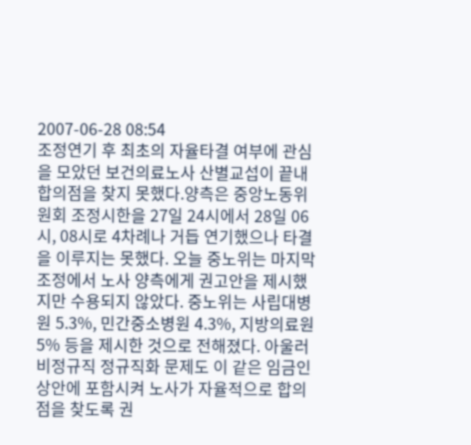2007-06-28 08:54
조정연기 후 최초의 자율타결 여부에 관심을 모았던 보건의료노사 산별교섭이 끝내 합의점을 찾지 못했다.양측은 중앙노동위원회 조정시한을 27일 24시에서 28일 06시, 08시로 4차례나 거듭 연기했으나 타결을 이루지는 못했다. 오늘 중노위는 마지막 조정에서 노사 양측에게 권고안을 제시했지만 수용되지 않았다. 중노위는 사립대병원 5.3%, 민간중소병원 4.3%, 지방의료원 5% 등을 제시한 것으로 전해졌다. 아울러 비정규직 정규직화 문제도 이 같은 임금인상안에 포함시켜 노사가 자율적으로 합의점을 찾도록 권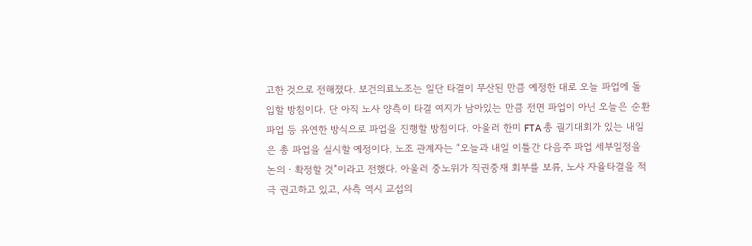고한 것으로 전해졌다. 보건의료노조는 일단 타결이 무산된 만큼 예정한 대로 오늘 파업에 돌입할 방침이다. 단 아직 노사 양측이 타결 여지가 남아있는 만큼 전면 파업이 아닌 오늘은 순환 파업 등 유연한 방식으로 파업을 진행할 방침이다. 아울러 한미 FTA 총 궐기대회가 있는 내일은 총 파업을 실시할 예정이다. 노조 관계자는 “오늘과 내일 이틀간 다음주 파업 세부일정을 논의ㆍ확정할 것”이라고 전했다. 아울러 중노위가 직권중재 회부를 보류, 노사 자율타결을 적극 권고하고 있고, 사측 역시 교섭의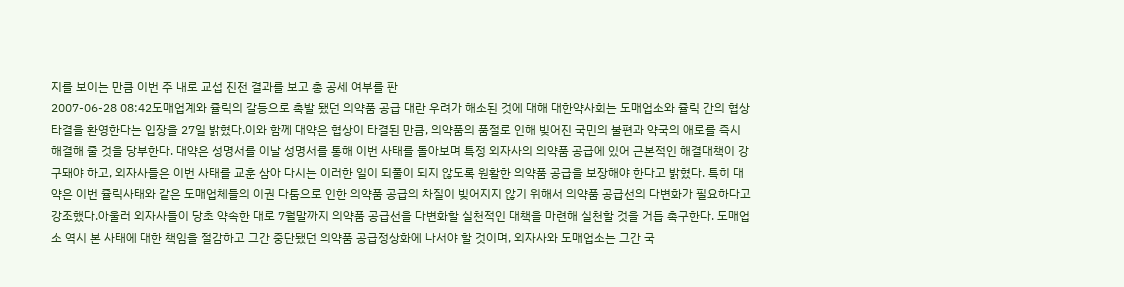지를 보이는 만큼 이번 주 내로 교섭 진전 결과를 보고 총 공세 여부를 판
2007-06-28 08:42도매업계와 쥴릭의 갈등으로 촉발 됐던 의약품 공급 대란 우려가 해소된 것에 대해 대한약사회는 도매업소와 쥴릭 간의 협상타결을 환영한다는 입장을 27일 밝혔다.이와 함께 대약은 협상이 타결된 만큼, 의약품의 품절로 인해 빚어진 국민의 불편과 약국의 애로를 즉시 해결해 줄 것을 당부한다. 대약은 성명서를 이날 성명서를 통해 이번 사태를 돌아보며 특정 외자사의 의약품 공급에 있어 근본적인 해결대책이 강구돼야 하고, 외자사들은 이번 사태를 교훈 삼아 다시는 이러한 일이 되풀이 되지 않도록 원활한 의약품 공급을 보장해야 한다고 밝혔다. 특히 대약은 이번 쥴릭사태와 같은 도매업체들의 이권 다툼으로 인한 의약품 공급의 차질이 빚어지지 않기 위해서 의약품 공급선의 다변화가 필요하다고 강조했다.아울러 외자사들이 당초 약속한 대로 7월말까지 의약품 공급선을 다변화할 실천적인 대책을 마련해 실천할 것을 거듭 촉구한다. 도매업소 역시 본 사태에 대한 책임을 절감하고 그간 중단됐던 의약품 공급정상화에 나서야 할 것이며, 외자사와 도매업소는 그간 국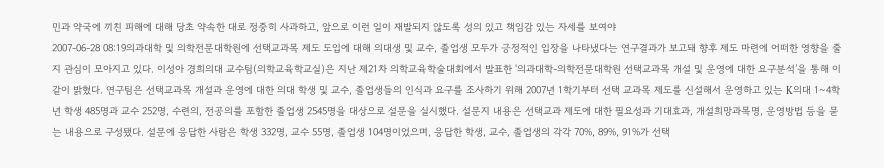민과 약국에 끼친 피해에 대해 당초 약속한 대로 정중히 사과하고, 앞으로 이런 일이 재발되지 않도록 성의 있고 책임감 있는 자세를 보여야
2007-06-28 08:19의과대학 및 의학전문대학원에 선택교과목 제도 도입에 대해 의대생 및 교수, 졸업생 모두가 긍정적인 입장을 나타냈다는 연구결과가 보고돼 향후 제도 마련에 어떠한 영향을 줄 지 관심이 모아지고 있다. 이성아 경희의대 교수팀(의학교육학교실)은 지난 제21차 의학교육학술대회에서 발표한 ‘의과대학-의학전문대학원 선택교과목 개설 및 운영에 대한 요구분석’을 통해 이같이 밝혔다. 연구팀은 선택교과목 개설과 운영에 대한 의대 학생 및 교수, 졸업생들의 인식과 요구를 조사하기 위해 2007년 1학기부터 선택 교과목 제도를 신설해서 운영하고 있는 K의대 1~4학년 학생 485명과 교수 252명, 수련의, 전공의를 포함한 졸업생 2545명을 대상으로 설문을 실시했다. 설문지 내용은 선택교과 제도에 대한 필요성과 기대효과, 개설희망과목명, 운영방법 등을 묻는 내용으로 구성됐다. 설문에 응답한 사람은 학생 332명, 교수 55명, 졸업생 104명이었으며, 응답한 학생, 교수, 졸업생의 각각 70%, 89%, 91%가 선택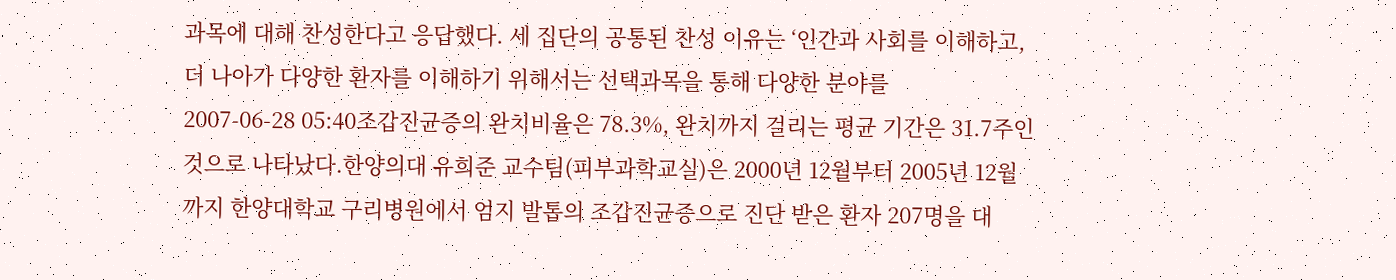과목에 대해 찬성한다고 응답했다. 세 집단의 공통된 찬성 이유는 ‘인간과 사회를 이해하고, 더 나아가 다양한 환자를 이해하기 위해서는 선택과목을 통해 다양한 분야를
2007-06-28 05:40조갑진균증의 완치비율은 78.3%, 완치까지 걸리는 평균 기간은 31.7주인 것으로 나타났다.한양의대 유희준 교수팀(피부과학교실)은 2000년 12월부터 2005년 12월까지 한양대학교 구리병원에서 엄지 발톱의 조갑진균증으로 진단 받은 환자 207명을 대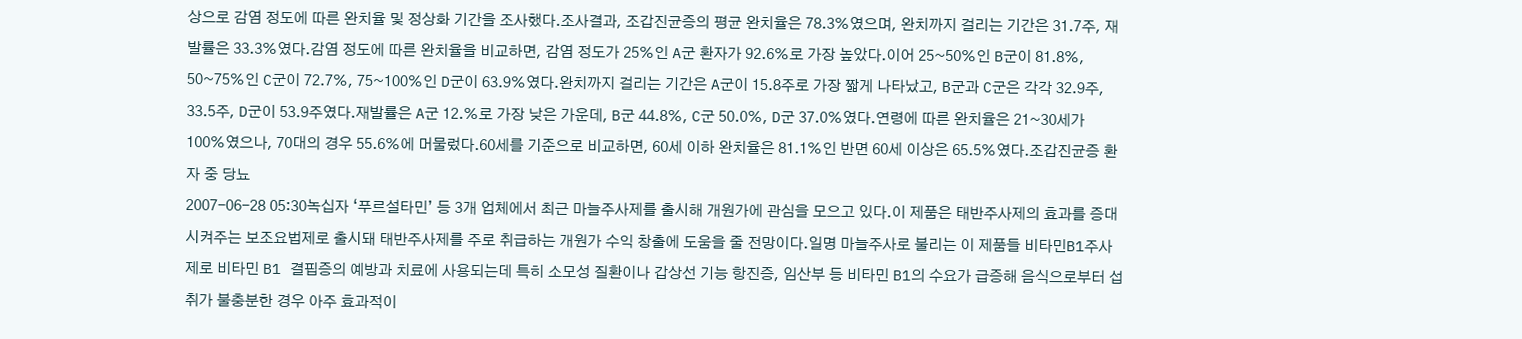상으로 감염 정도에 따른 완치율 및 정상화 기간을 조사했다.조사결과, 조갑진균증의 평균 완치율은 78.3%였으며, 완치까지 걸리는 기간은 31.7주, 재발률은 33.3%였다.감염 정도에 따른 완치율을 비교하면, 감염 정도가 25%인 A군 환자가 92.6%로 가장 높았다.이어 25~50%인 B군이 81.8%, 50~75%인 C군이 72.7%, 75~100%인 D군이 63.9%였다.완치까지 걸리는 기간은 A군이 15.8주로 가장 짧게 나타났고, B군과 C군은 각각 32.9주, 33.5주, D군이 53.9주였다.재발률은 A군 12.%로 가장 낮은 가운데, B군 44.8%, C군 50.0%, D군 37.0%였다.연령에 따른 완치율은 21~30세가 100%였으나, 70대의 경우 55.6%에 머물렀다.60세를 기준으로 비교하면, 60세 이하 완치율은 81.1%인 반면 60세 이상은 65.5%였다.조갑진균증 환자 중 당뇨
2007-06-28 05:30녹십자 ‘푸르설타민’ 등 3개 업체에서 최근 마늘주사제를 출시해 개원가에 관심을 모으고 있다.이 제품은 태반주사제의 효과를 증대시켜주는 보조요법제로 출시돼 태반주사제를 주로 취급하는 개원가 수익 창출에 도움을 줄 전망이다.일명 마늘주사로 불리는 이 제품들 비타민B1주사제로 비타민 B1 결핍증의 예방과 치료에 사용되는데 특히 소모성 질환이나 갑상선 기능 항진증, 임산부 등 비타민 B1의 수요가 급증해 음식으로부터 섭취가 불충분한 경우 아주 효과적이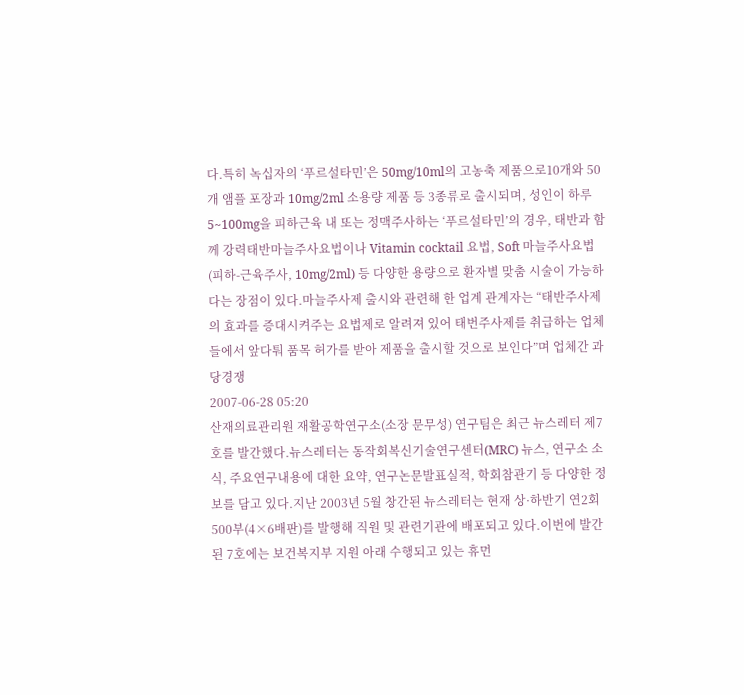다.특히 녹십자의 ‘푸르설타민’은 50mg/10ml의 고농축 제품으로10개와 50개 앰플 포장과 10mg/2ml 소용량 제품 등 3종류로 출시되며, 성인이 하루 5~100mg을 피하근육 내 또는 정맥주사하는 ‘푸르설타민’의 경우, 태반과 함께 강력태반마늘주사요법이나 Vitamin cocktail 요법, Soft 마늘주사요법(피하-근육주사, 10mg/2ml) 등 다양한 용량으로 환자별 맞춤 시술이 가능하다는 장점이 있다.마늘주사제 출시와 관련해 한 업계 관계자는 “태반주사제의 효과를 증대시켜주는 요법제로 알려져 있어 태번주사제를 취급하는 업체들에서 앞다퉈 품목 허가를 받아 제품을 출시할 것으로 보인다”며 업체간 과당경쟁
2007-06-28 05:20
산재의료관리원 재활공학연구소(소장 문무성) 연구팀은 최근 뉴스레터 제7호를 발간했다.뉴스레터는 동작회복신기술연구센터(MRC) 뉴스, 연구소 소식, 주요연구내용에 대한 요약, 연구논문발표실적, 학회참관기 등 다양한 정보를 담고 있다.지난 2003년 5월 창간된 뉴스레터는 현재 상·하반기 연2회 500부(4×6배판)를 발행해 직원 및 관련기관에 배포되고 있다.이번에 발간된 7호에는 보건복지부 지원 아래 수행되고 있는 휴먼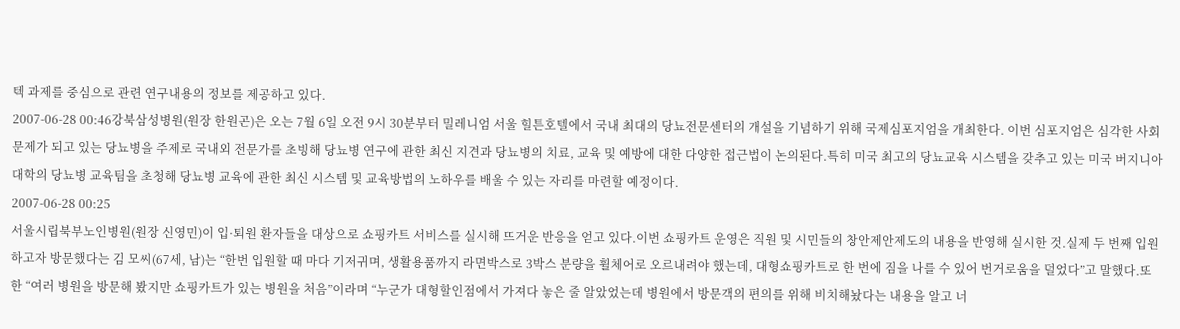텍 과제를 중심으로 관련 연구내용의 정보를 제공하고 있다.
2007-06-28 00:46강북삼성병원(원장 한원곤)은 오는 7월 6일 오전 9시 30분부터 밀레니엄 서울 힐튼호텔에서 국내 최대의 당뇨전문센터의 개설을 기념하기 위해 국제심포지엄을 개최한다. 이번 심포지엄은 심각한 사회문제가 되고 있는 당뇨병을 주제로 국내외 전문가를 초빙해 당뇨병 연구에 관한 최신 지견과 당뇨병의 치료, 교육 및 예방에 대한 다양한 접근법이 논의된다.특히 미국 최고의 당뇨교육 시스템을 갖추고 있는 미국 버지니아대학의 당뇨병 교육팀을 초청해 당뇨병 교육에 관한 최신 시스템 및 교육방법의 노하우를 배울 수 있는 자리를 마련할 예정이다.
2007-06-28 00:25
서울시립북부노인병원(원장 신영민)이 입·퇴원 환자들을 대상으로 쇼핑카트 서비스를 실시해 뜨거운 반응을 얻고 있다.이번 쇼핑카트 운영은 직원 및 시민들의 창안제안제도의 내용을 반영해 실시한 것.실제 두 번째 입원하고자 방문했다는 김 모씨(67세, 남)는 “한번 입원할 때 마다 기저귀며, 생활용품까지 라면박스로 3박스 분량을 휠체어로 오르내려야 했는데, 대형쇼핑카트로 한 번에 짐을 나를 수 있어 번거로움을 덜었다”고 말했다.또한 “여러 병원을 방문해 봤지만 쇼핑카트가 있는 병원을 처음”이라며 “누군가 대형할인점에서 가져다 놓은 줄 알았었는데 병원에서 방문객의 편의를 위해 비치해놨다는 내용을 알고 너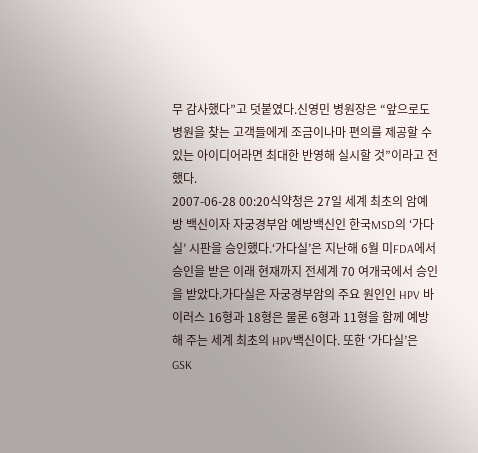무 감사했다”고 덧붙였다.신영민 병원장은 “앞으로도 병원을 찾는 고객들에게 조금이나마 편의를 제공할 수 있는 아이디어라면 최대한 반영해 실시할 것”이라고 전했다.
2007-06-28 00:20식약청은 27일 세계 최초의 암예방 백신이자 자궁경부암 예방백신인 한국MSD의 ‘가다실’ 시판을 승인했다.‘가다실’은 지난해 6월 미FDA에서 승인을 받은 이래 현재까지 전세계 70 여개국에서 승인을 받았다.가다실은 자궁경부암의 주요 원인인 HPV 바이러스 16형과 18형은 물론 6형과 11형을 함께 예방해 주는 세계 최초의 HPV백신이다. 또한 ‘가다실’은 GSK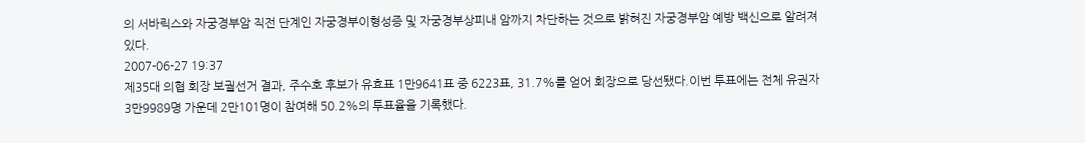의 서바릭스와 자궁경부암 직전 단계인 자궁경부이형성증 및 자궁경부상피내 암까지 차단하는 것으로 밝혀진 자궁경부암 예방 백신으로 알려져 있다.
2007-06-27 19:37
제35대 의협 회장 보궐선거 결과, 주수호 후보가 유효표 1만9641표 중 6223표, 31.7%를 얻어 회장으로 당선됐다.이번 투표에는 전체 유권자 3만9989명 가운데 2만101명이 참여해 50.2%의 투표율을 기록했다.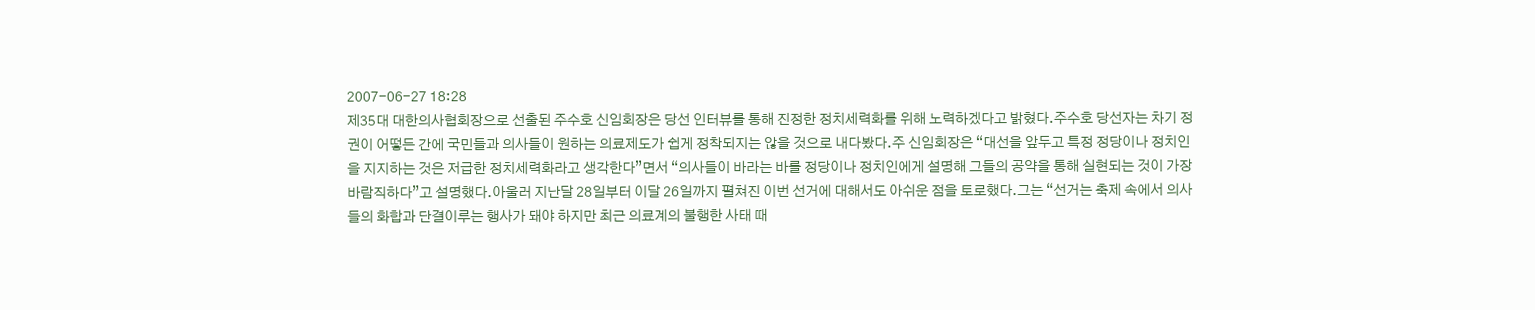2007-06-27 18:28
제35대 대한의사협회장으로 선출된 주수호 신임회장은 당선 인터뷰를 통해 진정한 정치세력화를 위해 노력하겠다고 밝혔다.주수호 당선자는 차기 정권이 어떻든 간에 국민들과 의사들이 원하는 의료제도가 쉽게 정착되지는 않을 것으로 내다봤다.주 신임회장은 “대선을 앞두고 특정 정당이나 정치인을 지지하는 것은 저급한 정치세력화라고 생각한다”면서 “의사들이 바라는 바를 정당이나 정치인에게 설명해 그들의 공약을 통해 실현되는 것이 가장 바람직하다”고 설명했다.아울러 지난달 28일부터 이달 26일까지 펼쳐진 이번 선거에 대해서도 아쉬운 점을 토로했다.그는 “선거는 축제 속에서 의사들의 화합과 단결이루는 행사가 돼야 하지만 최근 의료계의 불행한 사태 때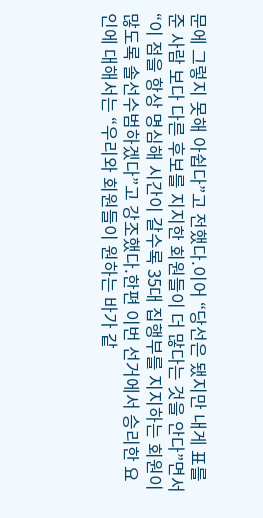문에 그렇지 못해 아쉽다”고 전했다.이어 “당선은 됐지만 내게 표를 준 사람 보다 다른 후보를 지지한 회원들이 더 많다는 것을 안다”면서 “이 점을 항상 명심해 시간이 갈수록 35대 집행부를 지지하는 회원이 많도록 솔선수범하겠다”고 강조했다.한편 이번 선거에서 승리한 요인에 대해서는 “우리와 회원들이 원하는 바가 같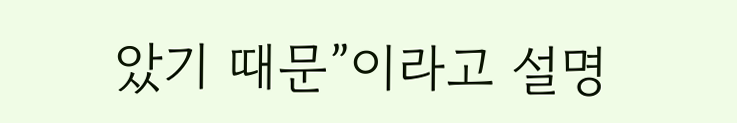았기 때문”이라고 설명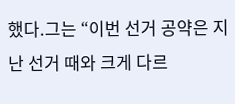했다.그는 “이번 선거 공약은 지난 선거 때와 크게 다르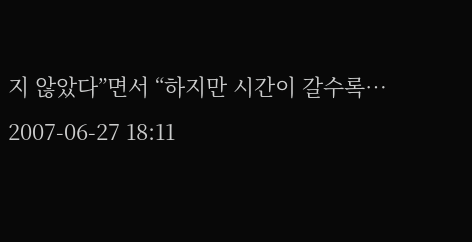지 않았다”면서 “하지만 시간이 갈수록…
2007-06-27 18:11